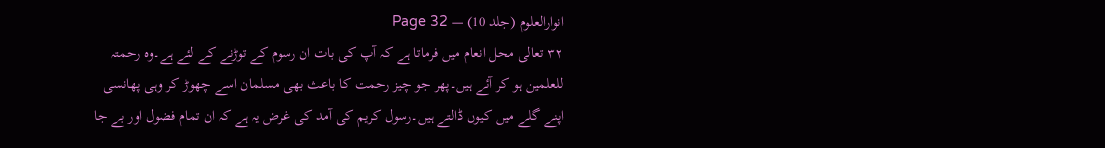انوارالعلوم (جلد 10) — Page 32
۳۲ تعالی محل انعام میں فرماتا ہے کہ آپ کی بات ان رسوم کے توڑنے کے لئے ہے۔وہ رحمتہ للعلمین ہو کر آئے ہیں۔پھر جو چیز رحمت کا باعث بھی مسلمان اسے چھوڑ کر وہی پھانسی اپنے گلے میں کیوں ڈالتے ہیں۔رسول کریم کی آمد کی غرض یہ ہے کہ ان تمام فضول اور بے جا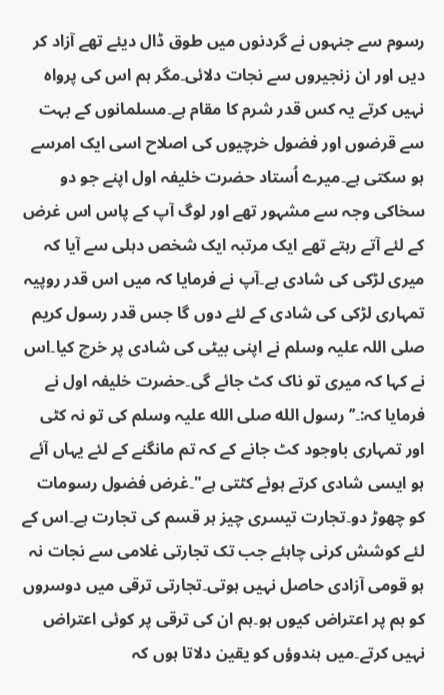رسوم سے جنہوں نے گردنوں میں طوق ڈال دیئے تھے آزاد کر دیں اور ان زنجیروں سے نجات دلائی۔مگر ہم اس کی پرواہ نہیں کرتے یہ کس قدر شرم کا مقام ہے۔مسلمانوں کے بہت سے قرضوں اور فضول خرچیوں کی اصلاح اسی ایک امرسے ہو سکتی ہے۔میرے اُستاد حضرت خلیفہ اول اپنے جو دو سخاکی وجہ سے مشہور تھے اور لوگ آپ کے پاس اس غرض کے لئے آتے رہتے تھے ایک مرتبہ ایک شخص دہلی سے آیا کہ میری لڑکی کی شادی ہے۔آپ نے فرمایا کہ میں اس قدر روپیہ تمہاری لڑکی کی شادی کے لئے دوں گا جس قدر رسول کریم صلی اللہ علیہ وسلم نے اپنی بیٹی کی شادی پر خرچ کیا۔اس نے کہا کہ میری تو ناک کٹ جائے گی۔حضرت خلیفہ اول نے فرمایا کہ:۔’’رسول الله صلی الله علیہ وسلم کی تو نہ کٹی اور تمہاری باوجود کٹ جانے کے کہ تم مانگنے کے لئے یہاں آئے ہو ایسی شادی کرتے ہوئے کٹتی ہے"۔غرض فضول رسومات کو چھوڑ دو۔تجارت تیسری چیز ہر قسم کی تجارت ہے۔اس کے لئے کوشش کرنی چاہئے جب تک تجارتی غلامی سے نجات نہ ہو قومی آزادی حاصل نہیں ہوتی۔تجارتی ترقی میں دوسروں کو ہم پر اعتراض کیوں ہو۔ہم ان کی ترقی پر کوئی اعتراض نہیں کرتے۔میں ہندوؤں کو یقین دلاتا ہوں کہ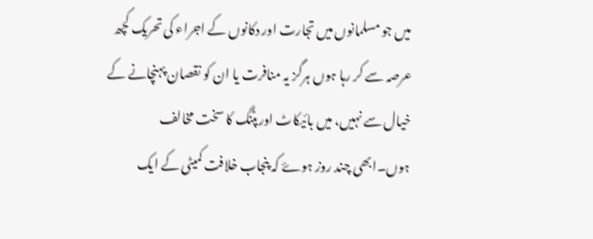میں جو مسلمانوں میں تجارت اور دکانوں کے اجراء کی تحریک کچھ عرصہ سے کر رہا ہوں ہرگز یہ منافرت یا ان کو نقصان پہنچانے کے خیال سے نہیں، میں بائیکاٹ اورپٹنگ کا سخت مخالف ہوں۔ابھی چند روز ہوۓ کہ پنجاب خلافت کمیٹی کے ایک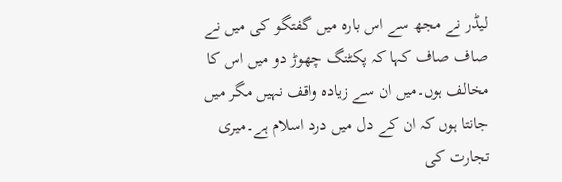لیڈر نے مجھ سے اس بارہ میں گفتگو کی میں نے صاف صاف کہا کہ پکٹنگ چھوڑ دو میں اس کا مخالف ہوں۔میں ان سے زیادہ واقف نہیں مگر میں جانتا ہوں کہ ان کے دل میں درد اسلام ہے۔میری تجارت کی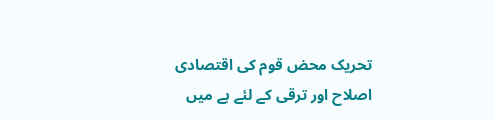تحریک محض قوم کی اقتصادی اصلاح اور ترقی کے لئے ہے میں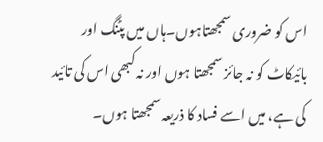اس کو ضروری سمجھتاہوں۔ہاں میں پٹنگ اور بائیکاٹ کو نہ جائز سمجھتا ہوں اور نہ کبھی اس کی تائید کی ہے، میں اسے فساد کا ذریعہ سمجھتا ہوں۔